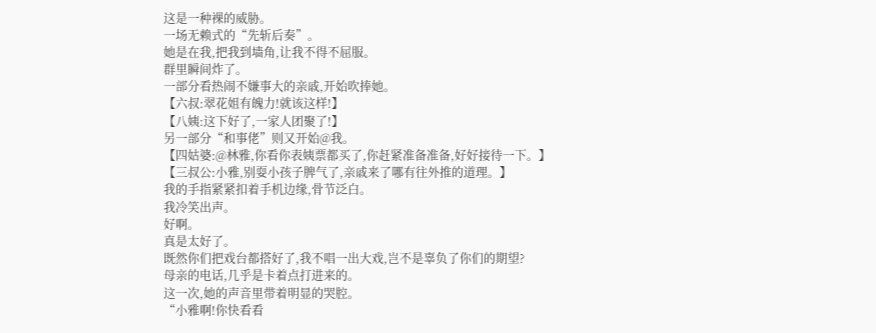这是一种裸的威胁。
一场无赖式的“先斩后奏”。
她是在我,把我到墙角,让我不得不屈服。
群里瞬间炸了。
一部分看热闹不嫌事大的亲戚,开始吹捧她。
【六叔:翠花姐有魄力!就该这样!】
【八姨:这下好了,一家人团聚了!】
另一部分“和事佬”则又开始@我。
【四姑婆:@林雅,你看你表姨票都买了,你赶紧准备准备,好好接待一下。】
【三叔公:小雅,别耍小孩子脾气了,亲戚来了哪有往外推的道理。】
我的手指紧紧扣着手机边缘,骨节泛白。
我冷笑出声。
好啊。
真是太好了。
既然你们把戏台都搭好了,我不唱一出大戏,岂不是辜负了你们的期望?
母亲的电话,几乎是卡着点打进来的。
这一次,她的声音里带着明显的哭腔。
“小雅啊!你快看看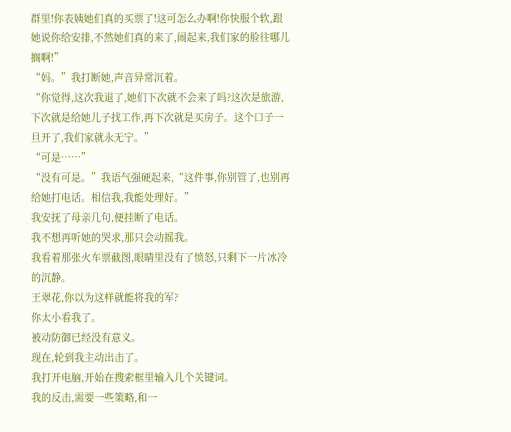群里!你表姨她们真的买票了!这可怎么办啊!你快服个软,跟她说你给安排,不然她们真的来了,闹起来,我们家的脸往哪儿搁啊!”
“妈。”我打断她,声音异常沉着。
“你觉得,这次我退了,她们下次就不会来了吗?这次是旅游,下次就是给她儿子找工作,再下次就是买房子。这个口子一旦开了,我们家就永无宁。”
“可是……”
“没有可是。”我语气强硬起来,“这件事,你别管了,也别再给她打电话。相信我,我能处理好。”
我安抚了母亲几句,便挂断了电话。
我不想再听她的哭求,那只会动摇我。
我看着那张火车票截图,眼睛里没有了愤怒,只剩下一片冰冷的沉静。
王翠花,你以为这样就能将我的军?
你太小看我了。
被动防御已经没有意义。
现在,轮到我主动出击了。
我打开电脑,开始在搜索框里输入几个关键词。
我的反击,需要一些策略,和一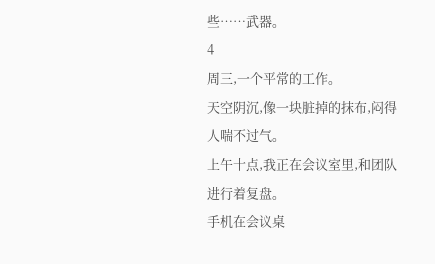些……武器。
4
周三,一个平常的工作。
天空阴沉,像一块脏掉的抹布,闷得人喘不过气。
上午十点,我正在会议室里,和团队进行着复盘。
手机在会议桌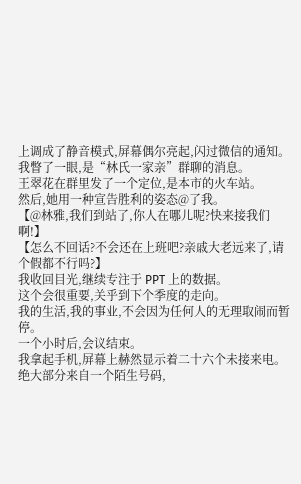上调成了静音模式,屏幕偶尔亮起,闪过微信的通知。
我瞥了一眼,是“林氏一家亲”群聊的消息。
王翠花在群里发了一个定位,是本市的火车站。
然后,她用一种宣告胜利的姿态@了我。
【@林雅,我们到站了,你人在哪儿呢?快来接我们啊!】
【怎么不回话?不会还在上班吧?亲戚大老远来了,请个假都不行吗?】
我收回目光,继续专注于 PPT 上的数据。
这个会很重要,关乎到下个季度的走向。
我的生活,我的事业,不会因为任何人的无理取闹而暂停。
一个小时后,会议结束。
我拿起手机,屏幕上赫然显示着二十六个未接来电。
绝大部分来自一个陌生号码,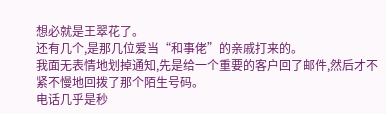想必就是王翠花了。
还有几个,是那几位爱当“和事佬”的亲戚打来的。
我面无表情地划掉通知,先是给一个重要的客户回了邮件,然后才不紧不慢地回拨了那个陌生号码。
电话几乎是秒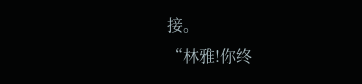接。
“林雅!你终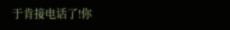于肯接电话了!你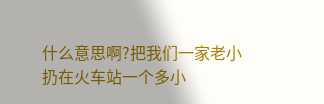什么意思啊?把我们一家老小扔在火车站一个多小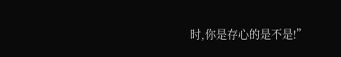时,你是存心的是不是!”